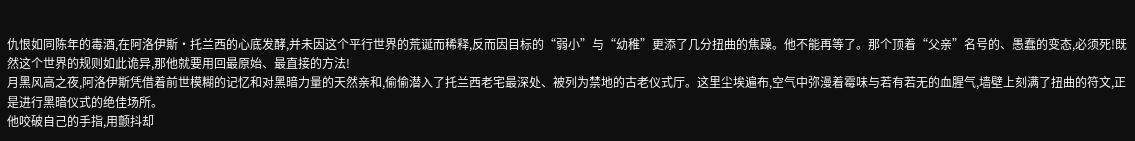仇恨如同陈年的毒酒,在阿洛伊斯·托兰西的心底发酵,并未因这个平行世界的荒诞而稀释,反而因目标的“弱小”与“幼稚”更添了几分扭曲的焦躁。他不能再等了。那个顶着“父亲”名号的、愚蠢的变态,必须死!既然这个世界的规则如此诡异,那他就要用回最原始、最直接的方法!
月黑风高之夜,阿洛伊斯凭借着前世模糊的记忆和对黑暗力量的天然亲和,偷偷潜入了托兰西老宅最深处、被列为禁地的古老仪式厅。这里尘埃遍布,空气中弥漫着霉味与若有若无的血腥气,墙壁上刻满了扭曲的符文,正是进行黑暗仪式的绝佳场所。
他咬破自己的手指,用颤抖却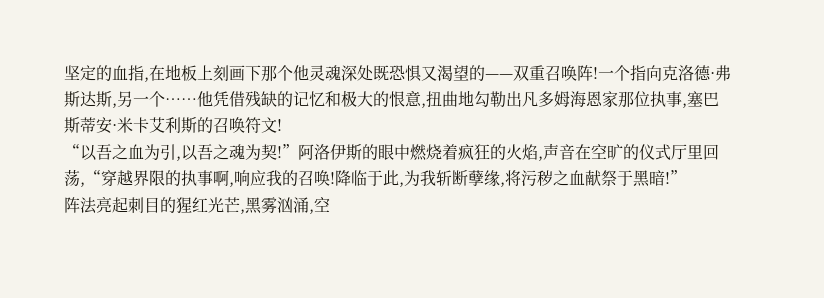坚定的血指,在地板上刻画下那个他灵魂深处既恐惧又渴望的——双重召唤阵!一个指向克洛德·弗斯达斯,另一个……他凭借残缺的记忆和极大的恨意,扭曲地勾勒出凡多姆海恩家那位执事,塞巴斯蒂安·米卡艾利斯的召唤符文!
“以吾之血为引,以吾之魂为契!”阿洛伊斯的眼中燃烧着疯狂的火焰,声音在空旷的仪式厅里回荡,“穿越界限的执事啊,响应我的召唤!降临于此,为我斩断孽缘,将污秽之血献祭于黑暗!”
阵法亮起刺目的猩红光芒,黑雾汹涌,空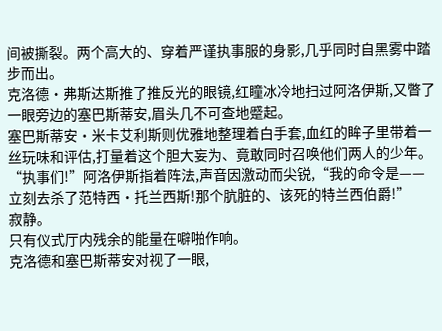间被撕裂。两个高大的、穿着严谨执事服的身影,几乎同时自黑雾中踏步而出。
克洛德·弗斯达斯推了推反光的眼镜,红瞳冰冷地扫过阿洛伊斯,又瞥了一眼旁边的塞巴斯蒂安,眉头几不可查地蹙起。
塞巴斯蒂安·米卡艾利斯则优雅地整理着白手套,血红的眸子里带着一丝玩味和评估,打量着这个胆大妄为、竟敢同时召唤他们两人的少年。
“执事们!”阿洛伊斯指着阵法,声音因激动而尖锐,“我的命令是——立刻去杀了范特西·托兰西斯!那个肮脏的、该死的特兰西伯爵!”
寂静。
只有仪式厅内残余的能量在噼啪作响。
克洛德和塞巴斯蒂安对视了一眼,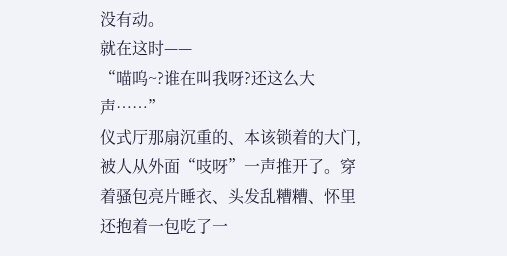没有动。
就在这时——
“喵呜~?谁在叫我呀?还这么大声……”
仪式厅那扇沉重的、本该锁着的大门,被人从外面“吱呀”一声推开了。穿着骚包亮片睡衣、头发乱糟糟、怀里还抱着一包吃了一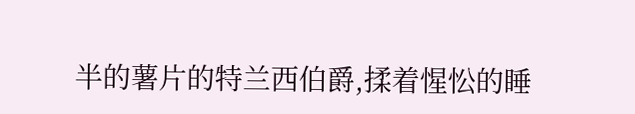半的薯片的特兰西伯爵,揉着惺忪的睡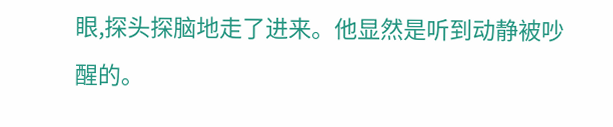眼,探头探脑地走了进来。他显然是听到动静被吵醒的。